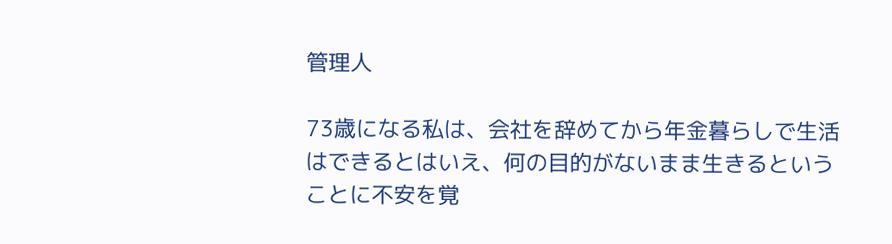管理人

73歳になる私は、会社を辞めてから年金暮らしで生活はできるとはいえ、何の目的がないまま生きるということに不安を覚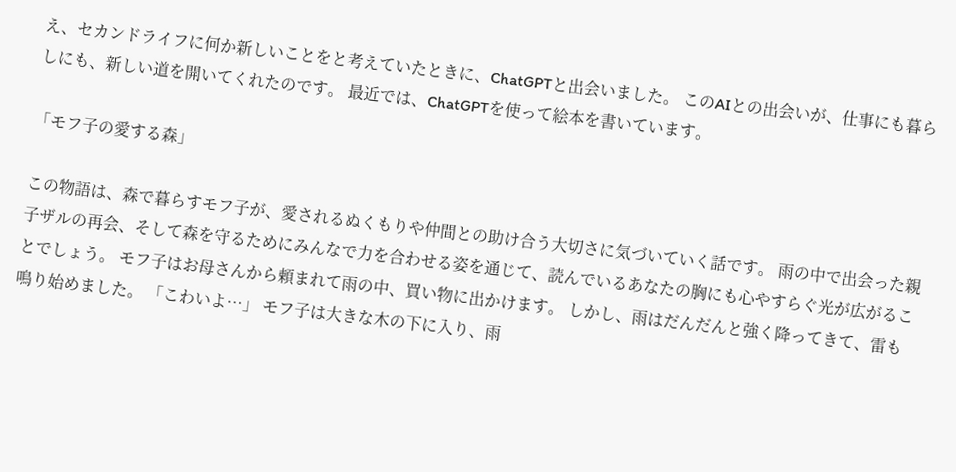え、セカンドライフに何か新しいことをと考えていたときに、ChatGPTと出会いました。 このAIとの出会いが、仕事にも暮らしにも、新しい道を開いてくれたのです。 最近では、ChatGPTを使って絵本を書いています。

「モフ子の愛する森」

この物語は、森で暮らすモフ子が、愛されるぬくもりや仲間との助け合う大切さに気づいていく話です。 雨の中で出会った親子ザルの再会、そして森を守るためにみんなで力を合わせる姿を通じて、読んでいるあなたの胸にも心やすらぐ光が広がることでしょう。 モフ子はお母さんから頼まれて雨の中、買い物に出かけます。 しかし、雨はだんだんと強く降ってきて、雷も鳴り始めました。 「こわいよ…」 モフ子は大きな木の下に入り、雨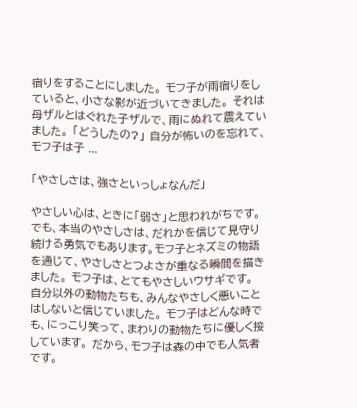宿りをすることにしました。 モフ子が雨宿りをしていると、小さな影が近づいてきました。 それは母ザルとはぐれた子ザルで、雨にぬれて震えていました。 「どうしたの?」 自分が怖いのを忘れて、モフ子は子 ...

「やさしさは、強さといっしょなんだ」

やさしい心は、ときに「弱さ」と思われがちです。でも、本当のやさしさは、だれかを信じて見守り続ける勇気でもあります。モフ子とネズミの物語を通じて、やさしさとつよさが重なる瞬間を描きました。 モフ子は、とてもやさしいウサギです。 自分以外の動物たちも、みんなやさしく悪いことはしないと信じていました。 モフ子はどんな時でも、にっこり笑って、まわりの動物たちに優しく接しています。 だから、モフ子は森の中でも人気者です。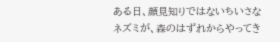ある日、顔見知りではないちいさなネズミが、森のはずれからやってき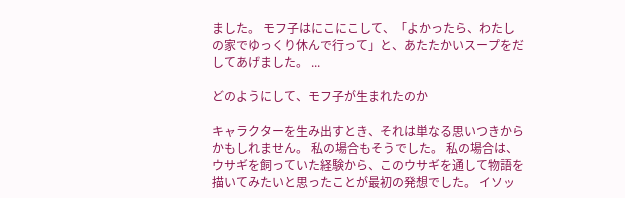ました。 モフ子はにこにこして、「よかったら、わたしの家でゆっくり休んで行って」と、あたたかいスープをだしてあげました。 ...

どのようにして、モフ子が生まれたのか

キャラクターを生み出すとき、それは単なる思いつきからかもしれません。 私の場合もそうでした。 私の場合は、ウサギを飼っていた経験から、このウサギを通して物語を描いてみたいと思ったことが最初の発想でした。 イソッ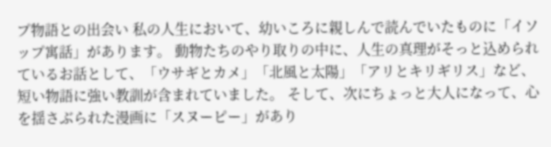プ物語との出会い 私の人生において、幼いころに親しんで読んでいたものに「イソップ寓話」があります。 動物たちのやり取りの中に、人生の真理がそっと込められているお話として、「ウサギとカメ」「北風と太陽」「アリとキリギリス」など、短い物語に強い教訓が含まれていました。 そして、次にちょっと大人になって、心を揺さぶられた漫画に「スヌーピー」があり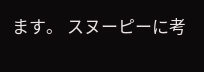ます。 スヌーピーに考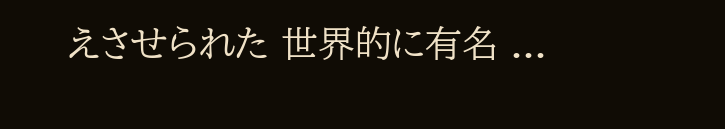えさせられた 世界的に有名 ...